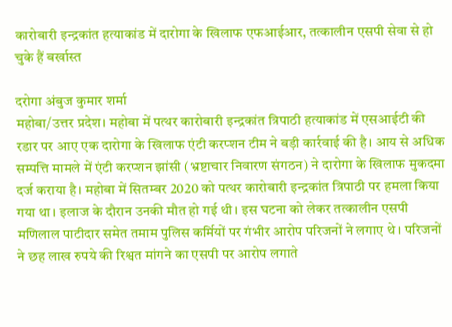कारोबारी इन्द्रकांत हत्याकांड में दारोगा के खिलाफ एफआईआर, तत्कालीन एसपी सेवा से हो चुके हैं बर्खास्त

दरोगा अंबुज कुमार शर्मा
महोबा/उत्तर प्रदेश। महोबा में पत्थर कारोबारी इन्द्रकांत त्रिपाठी हत्याकांड में एसआईटी की रडार पर आए एक दारोगा के खिलाफ एंटी करप्शन टीम ने बड़ी कार्रवाई की है। आय से अधिक सम्पत्ति मामले में एंटी करप्शन झांसी (भ्रष्टाचार निवारण संगठन) ने दारोगा के खिलाफ मुकदमा दर्ज कराया है। महोबा में सितम्बर 2020 को पत्थर कारोबारी इन्द्रकांत त्रिपाठी पर हमला किया गया था। इलाज के दौरान उनकी मौत हो गई थी। इस घटना को लेकर तत्कालीन एसपी मणिलाल पाटीदार समेत तमाम पुलिस कर्मियों पर गंभीर आरोप परिजनों ने लगाए थे। परिजनों ने छह लाख रुपये की रिश्वत मांगने का एसपी पर आरोप लगाते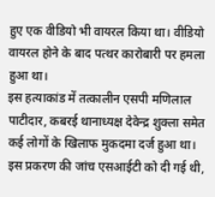हुए एक वीडियो भी वायरल किया था। वीडियो वायरल होने के बाद पत्थर कारोबारी पर हमला हुआ था।
इस हत्याकांड में तत्कालीन एसपी मणिलाल पाटीदार, कबरई थानाध्यक्ष देवेन्द्र शुक्ला समेत कई लोगों के खिलाफ मुकदमा दर्ज हुआ था। इस प्रकरण की जांच एसआईटी को दी गई थी,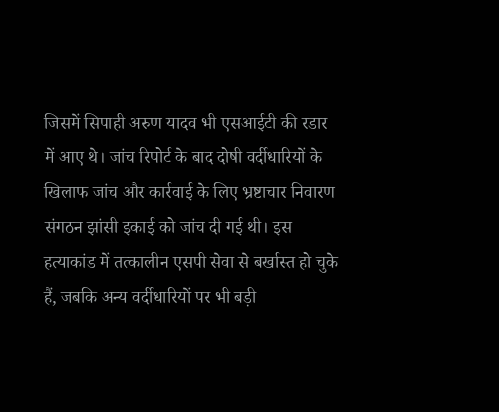जिसमें सिपाही अरुण यादव भी एसआईटी की रडार में आए थे। जांच रिपोर्ट के बाद दोषी वर्दीधारियों के खिलाफ जांच और कार्रवाई के लिए भ्रष्टाचार निवारण संगठन झांसी इकाई को जांच दी गई थी। इस हत्याकांड में तत्कालीन एसपी सेवा से बर्खास्त हो चुके हैं, जबकि अन्य वर्दीधारियों पर भी बड़ी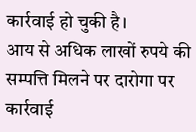कार्रवाई हो चुकी है।
आय से अधिक लाखों रुपये की सम्पत्ति मिलने पर दारोगा पर कार्रवाई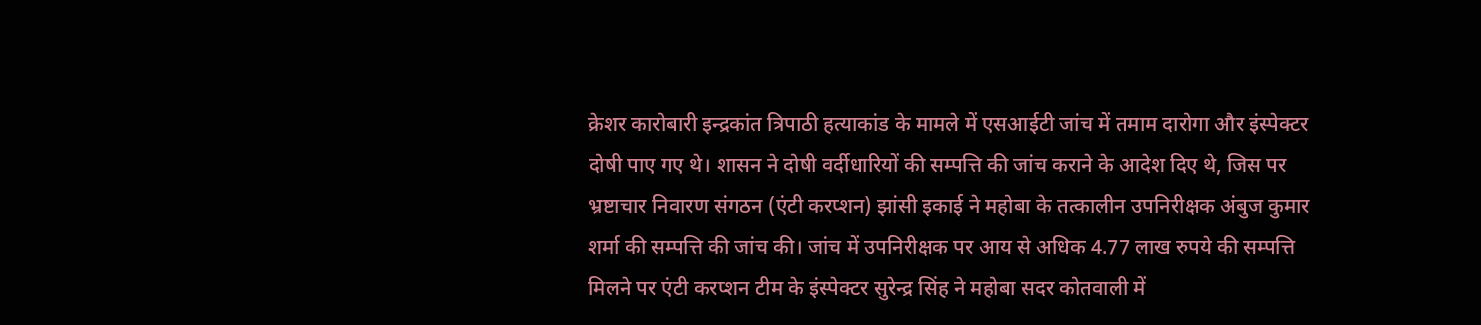क्रेशर कारोबारी इन्द्रकांत त्रिपाठी हत्याकांड के मामले में एसआईटी जांच में तमाम दारोगा और इंस्पेक्टर दोषी पाए गए थे। शासन ने दोषी वर्दीधारियों की सम्पत्ति की जांच कराने के आदेश दिए थे, जिस पर भ्रष्टाचार निवारण संगठन (एंटी करप्शन) झांसी इकाई ने महोबा के तत्कालीन उपनिरीक्षक अंबुज कुमार शर्मा की सम्पत्ति की जांच की। जांच में उपनिरीक्षक पर आय से अधिक 4.77 लाख रुपये की सम्पत्ति मिलने पर एंटी करप्शन टीम के इंस्पेक्टर सुरेन्द्र सिंह ने महोबा सदर कोतवाली में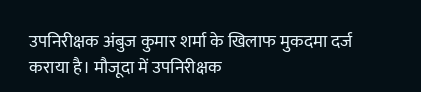उपनिरीक्षक अंबुज कुमार शर्मा के खिलाफ मुकदमा दर्ज कराया है। मौजूदा में उपनिरीक्षक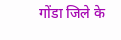गोंडा जिले के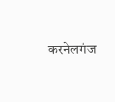करनेलगंज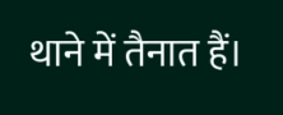थाने में तैनात हैं।